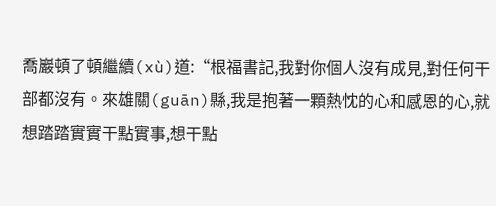喬巖頓了頓繼續(xù)道:“根福書記,我對你個人沒有成見,對任何干部都沒有。來雄關(guān)縣,我是抱著一顆熱忱的心和感恩的心,就想踏踏實實干點實事,想干點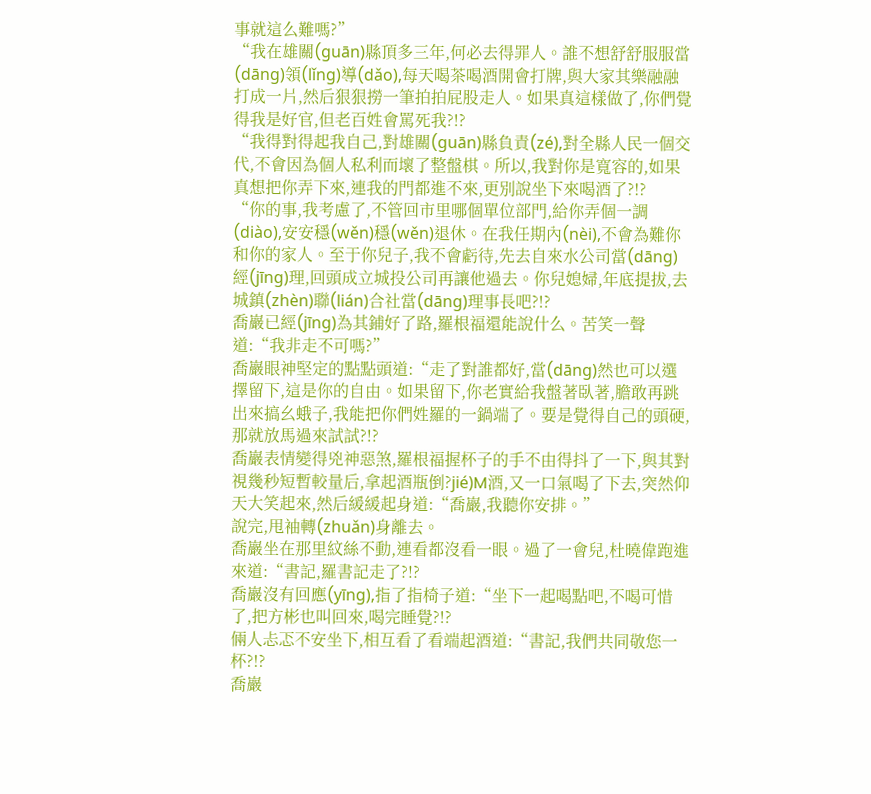事就這么難嗎?”
“我在雄關(guān)縣頂多三年,何必去得罪人。誰不想舒舒服服當(dāng)領(lǐng)導(dǎo),每天喝茶喝酒開會打牌,與大家其樂融融打成一片,然后狠狠撈一筆拍拍屁股走人。如果真這樣做了,你們覺得我是好官,但老百姓會罵死我?!?
“我得對得起我自己,對雄關(guān)縣負責(zé),對全縣人民一個交代,不會因為個人私利而壞了整盤棋。所以,我對你是寬容的,如果真想把你弄下來,連我的門都進不來,更別說坐下來喝酒了?!?
“你的事,我考慮了,不管回市里哪個單位部門,給你弄個一調(diào),安安穩(wěn)穩(wěn)退休。在我任期內(nèi),不會為難你和你的家人。至于你兒子,我不會虧待,先去自來水公司當(dāng)經(jīng)理,回頭成立城投公司再讓他過去。你兒媳婦,年底提拔,去城鎮(zhèn)聯(lián)合社當(dāng)理事長吧?!?
喬巖已經(jīng)為其鋪好了路,羅根福還能說什么。苦笑一聲道:“我非走不可嗎?”
喬巖眼神堅定的點點頭道:“走了對誰都好,當(dāng)然也可以選擇留下,這是你的自由。如果留下,你老實給我盤著臥著,膽敢再跳出來搞幺蛾子,我能把你們姓羅的一鍋端了。要是覺得自己的頭硬,那就放馬過來試試?!?
喬巖表情變得兇神惡煞,羅根福握杯子的手不由得抖了一下,與其對視幾秒短暫較量后,拿起酒瓶倒?jié)M酒,又一口氣喝了下去,突然仰天大笑起來,然后緩緩起身道:“喬巖,我聽你安排。”
說完,甩袖轉(zhuǎn)身離去。
喬巖坐在那里紋絲不動,連看都沒看一眼。過了一會兒,杜曉偉跑進來道:“書記,羅書記走了?!?
喬巖沒有回應(yīng),指了指椅子道:“坐下一起喝點吧,不喝可惜了,把方彬也叫回來,喝完睡覺?!?
倆人忐忑不安坐下,相互看了看端起酒道:“書記,我們共同敬您一杯?!?
喬巖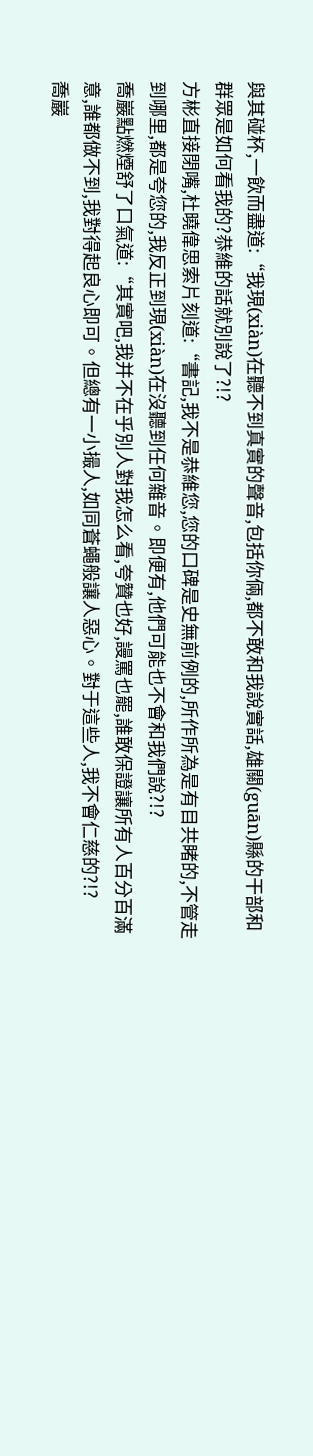與其碰杯,一飲而盡道:“我現(xiàn)在聽不到真實的聲音,包括你倆,都不敢和我說實話,雄關(guān)縣的干部和群眾是如何看我的?恭維的話就別說了?!?
方彬直接閉嘴,杜曉偉思索片刻道:“書記,我不是恭維您,您的口碑是史無前例的,所作所為是有目共睹的,不管走到哪里,都是夸您的,我反正到現(xiàn)在沒聽到任何雜音。即便有,他們可能也不會和我們說?!?
喬巖點燃煙舒了口氣道:“其實吧,我并不在乎別人對我怎么看,夸贊也好,謾罵也罷,誰敢保證讓所有人百分百滿意,誰都做不到,我對得起良心即可。但總有一小撮人,如同蒼蠅般讓人惡心。對于這些人,我不會仁慈的?!?
喬巖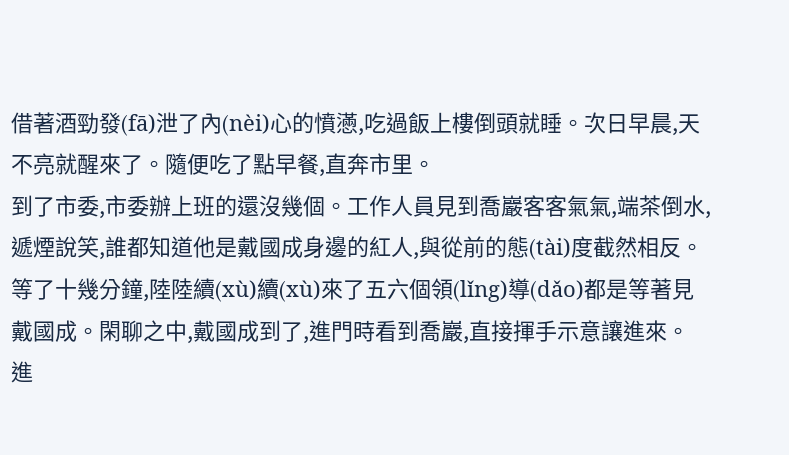借著酒勁發(fā)泄了內(nèi)心的憤懣,吃過飯上樓倒頭就睡。次日早晨,天不亮就醒來了。隨便吃了點早餐,直奔市里。
到了市委,市委辦上班的還沒幾個。工作人員見到喬巖客客氣氣,端茶倒水,遞煙說笑,誰都知道他是戴國成身邊的紅人,與從前的態(tài)度截然相反。
等了十幾分鐘,陸陸續(xù)續(xù)來了五六個領(lǐng)導(dǎo)都是等著見戴國成。閑聊之中,戴國成到了,進門時看到喬巖,直接揮手示意讓進來。
進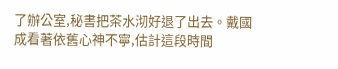了辦公室,秘書把茶水沏好退了出去。戴國成看著依舊心神不寧,估計這段時間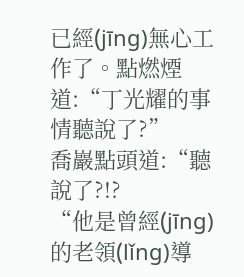已經(jīng)無心工作了。點燃煙道:“丁光耀的事情聽說了?”
喬巖點頭道:“聽說了?!?
“他是曾經(jīng)的老領(lǐng)導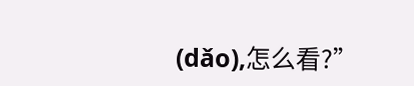(dǎo),怎么看?”